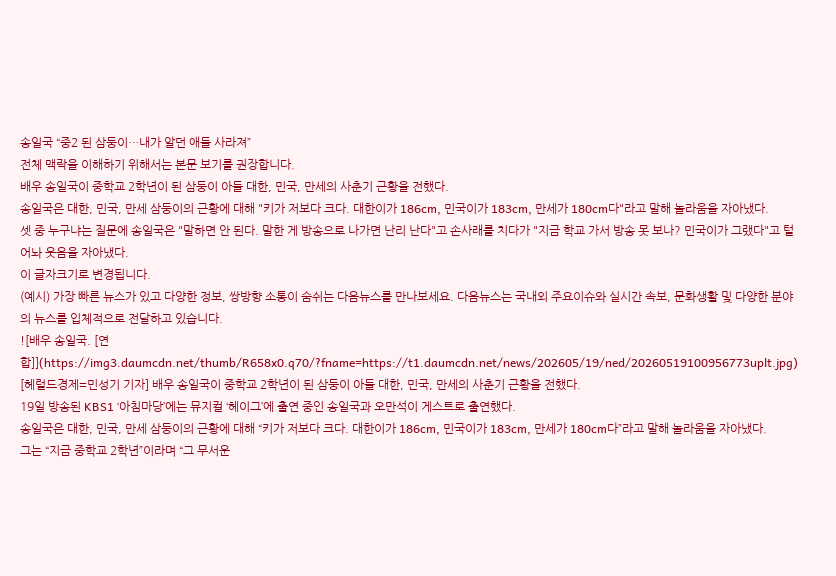송일국 “중2 된 삼둥이…내가 알던 애들 사라져”
전체 맥락을 이해하기 위해서는 본문 보기를 권장합니다.
배우 송일국이 중학교 2학년이 된 삼둥이 아들 대한, 민국, 만세의 사춘기 근황을 전했다.
송일국은 대한, 민국, 만세 삼둥이의 근황에 대해 "키가 저보다 크다. 대한이가 186cm, 민국이가 183cm, 만세가 180cm다"라고 말해 놀라움을 자아냈다.
셋 중 누구냐는 질문에 송일국은 "말하면 안 된다. 말한 게 방송으로 나가면 난리 난다"고 손사래를 치다가 "지금 학교 가서 방송 못 보나? 민국이가 그랬다"고 털어놔 웃음을 자아냈다.
이 글자크기로 변경됩니다.
(예시) 가장 빠른 뉴스가 있고 다양한 정보, 쌍방향 소통이 숨쉬는 다음뉴스를 만나보세요. 다음뉴스는 국내외 주요이슈와 실시간 속보, 문화생활 및 다양한 분야의 뉴스를 입체적으로 전달하고 있습니다.
![배우 송일국. [연합]](https://img3.daumcdn.net/thumb/R658x0.q70/?fname=https://t1.daumcdn.net/news/202605/19/ned/20260519100956773uplt.jpg)
[헤럴드경제=민성기 기자] 배우 송일국이 중학교 2학년이 된 삼둥이 아들 대한, 민국, 만세의 사춘기 근황을 전했다.
19일 방송된 KBS1 ‘아침마당’에는 뮤지컬 ‘헤이그’에 출연 중인 송일국과 오만석이 게스트로 출연했다.
송일국은 대한, 민국, 만세 삼둥이의 근황에 대해 “키가 저보다 크다. 대한이가 186cm, 민국이가 183cm, 만세가 180cm다”라고 말해 놀라움을 자아냈다.
그는 “지금 중학교 2학년”이라며 “그 무서운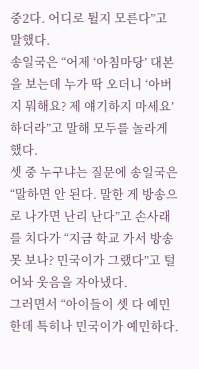중2다. 어디로 튈지 모른다”고 말했다.
송일국은 “어제 ‘아침마당’ 대본을 보는데 누가 딱 오더니 ‘아버지 뭐해요? 제 얘기하지 마세요’ 하더라”고 말해 모두를 놀라게 했다.
셋 중 누구냐는 질문에 송일국은 “말하면 안 된다. 말한 게 방송으로 나가면 난리 난다”고 손사래를 치다가 “지금 학교 가서 방송 못 보나? 민국이가 그랬다”고 털어놔 웃음을 자아냈다.
그러면서 “아이들이 셋 다 예민한데 특히나 민국이가 예민하다.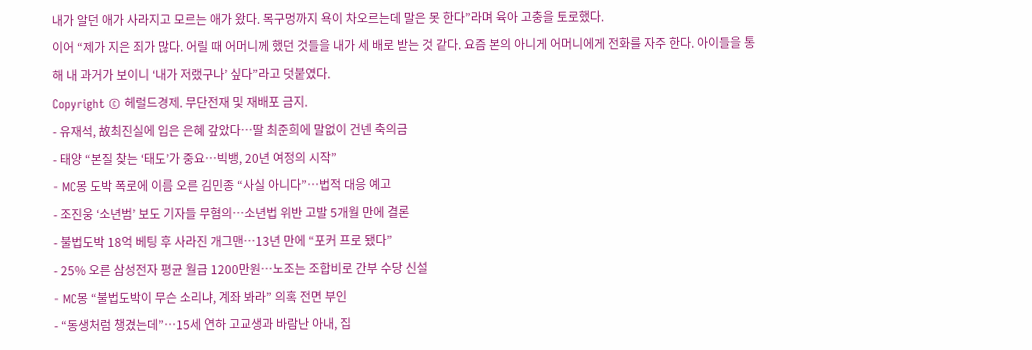내가 알던 애가 사라지고 모르는 애가 왔다. 목구멍까지 욕이 차오르는데 말은 못 한다”라며 육아 고충을 토로했다.
이어 “제가 지은 죄가 많다. 어릴 때 어머니께 했던 것들을 내가 세 배로 받는 것 같다. 요즘 본의 아니게 어머니에게 전화를 자주 한다. 아이들을 통해 내 과거가 보이니 ‘내가 저랬구나’ 싶다”라고 덧붙였다.
Copyright © 헤럴드경제. 무단전재 및 재배포 금지.
- 유재석, 故최진실에 입은 은혜 갚았다…딸 최준희에 말없이 건넨 축의금
- 태양 “본질 찾는 ‘태도’가 중요…빅뱅, 20년 여정의 시작”
- MC몽 도박 폭로에 이름 오른 김민종 “사실 아니다”…법적 대응 예고
- 조진웅 ‘소년범’ 보도 기자들 무혐의…소년법 위반 고발 5개월 만에 결론
- 불법도박 18억 베팅 후 사라진 개그맨…13년 만에 “포커 프로 됐다”
- 25% 오른 삼성전자 평균 월급 1200만원…노조는 조합비로 간부 수당 신설
- MC몽 “불법도박이 무슨 소리냐, 계좌 봐라” 의혹 전면 부인
- “동생처럼 챙겼는데”…15세 연하 고교생과 바람난 아내, 집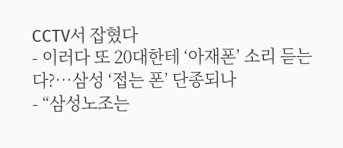CCTV서 잡혔다
- 이러다 또 20대한테 ‘아재폰’ 소리 듣는다?…삼성 ‘접는 폰’ 단종되나
- “삼성노조는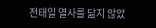전태일 열사를 닮지 않았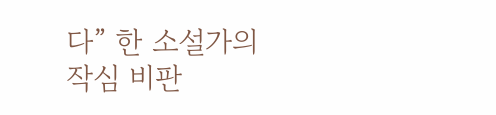다” 한 소설가의 작심 비판